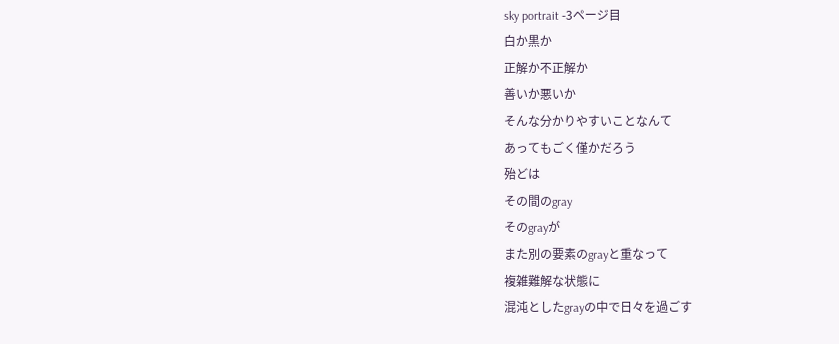sky portrait -3ページ目
白か黒か
正解か不正解か
善いか悪いか
そんな分かりやすいことなんて
あってもごく僅かだろう
殆どは
その間のgray
そのgrayが
また別の要素のgrayと重なって
複雑難解な状態に
混沌としたgrayの中で日々を過ごす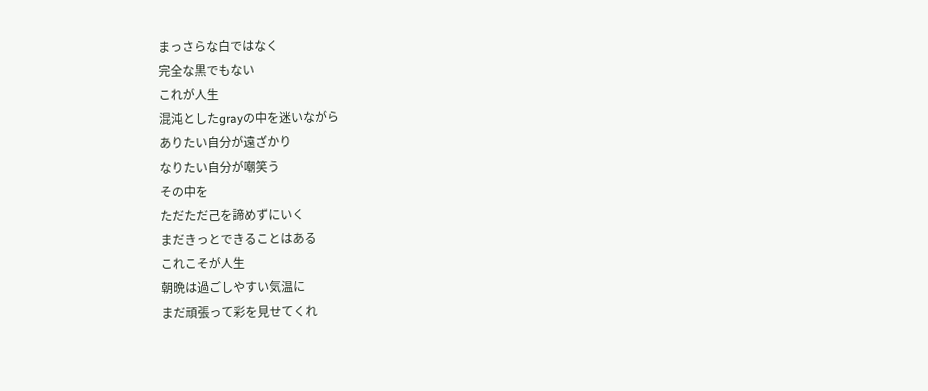まっさらな白ではなく
完全な黒でもない
これが人生
混沌としたgrayの中を迷いながら
ありたい自分が遠ざかり
なりたい自分が嘲笑う
その中を
ただただ己を諦めずにいく
まだきっとできることはある
これこそが人生
朝晩は過ごしやすい気温に
まだ頑張って彩を見せてくれ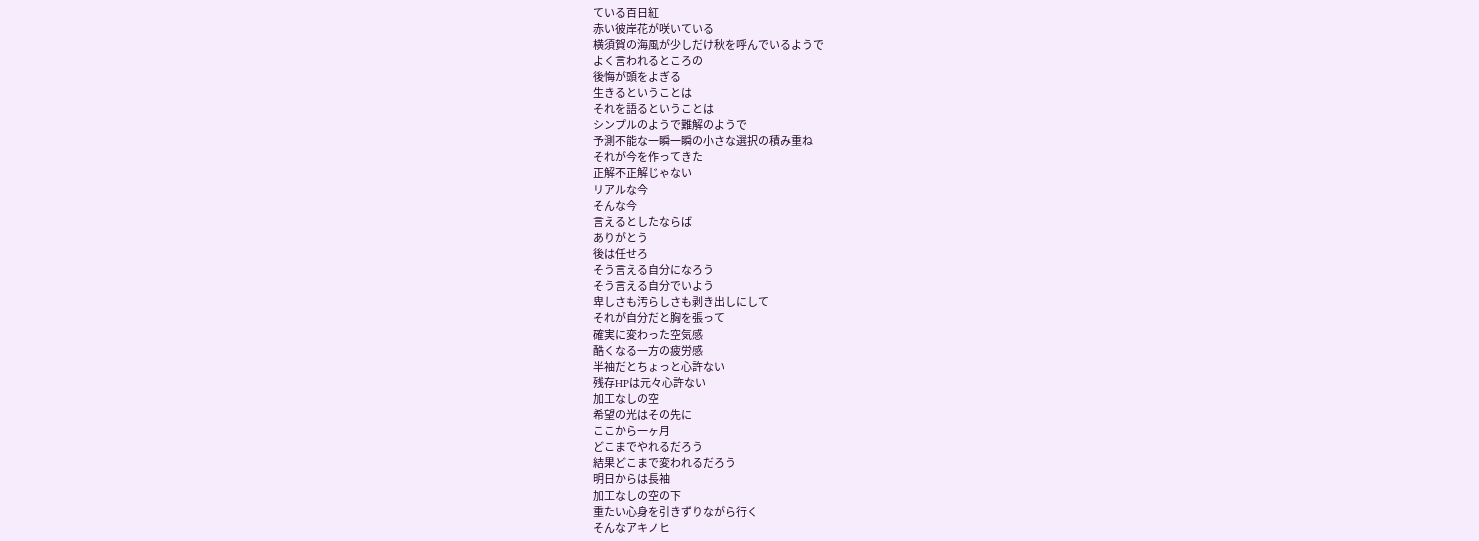ている百日紅
赤い彼岸花が咲いている
横須賀の海風が少しだけ秋を呼んでいるようで
よく言われるところの
後悔が頭をよぎる
生きるということは
それを語るということは
シンプルのようで難解のようで
予測不能な一瞬一瞬の小さな選択の積み重ね
それが今を作ってきた
正解不正解じゃない
リアルな今
そんな今
言えるとしたならば
ありがとう
後は任せろ
そう言える自分になろう
そう言える自分でいよう
卑しさも汚らしさも剥き出しにして
それが自分だと胸を張って
確実に変わった空気感
酷くなる一方の疲労感
半袖だとちょっと心許ない
残存HPは元々心許ない
加工なしの空
希望の光はその先に
ここから一ヶ月
どこまでやれるだろう
結果どこまで変われるだろう
明日からは長袖
加工なしの空の下
重たい心身を引きずりながら行く
そんなアキノヒ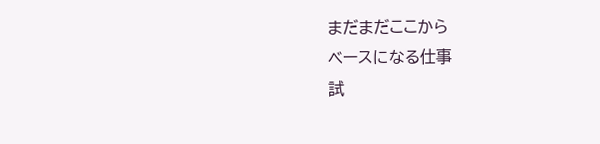まだまだここから
ベースになる仕事
試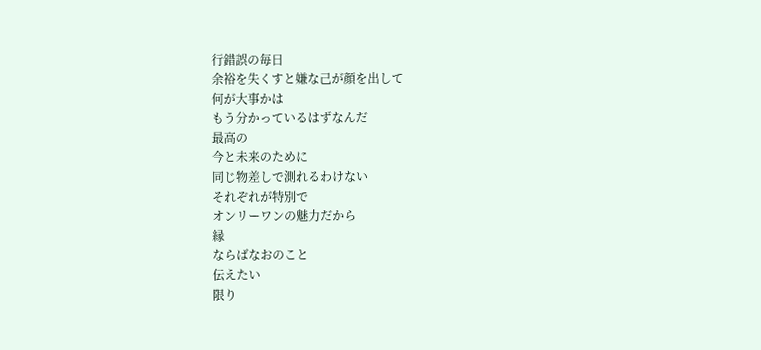行錯誤の毎日
余裕を失くすと嫌な己が顔を出して
何が大事かは
もう分かっているはずなんだ
最高の
今と未来のために
同じ物差しで測れるわけない
それぞれが特別で
オンリーワンの魅力だから
縁
ならばなおのこと
伝えたい
限り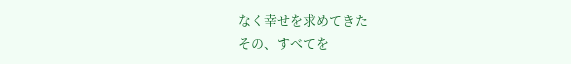なく幸せを求めてきた
その、すべてを